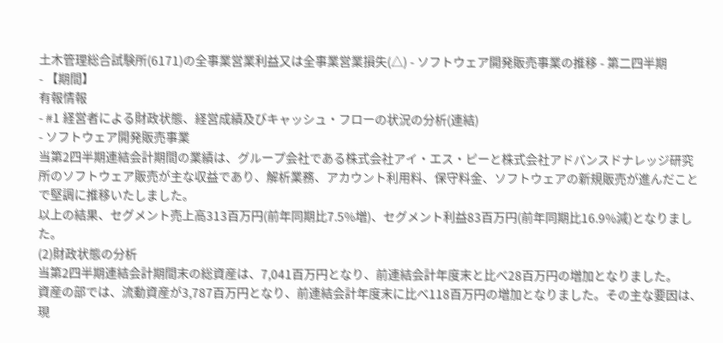土木管理総合試験所(6171)の全事業営業利益又は全事業営業損失(△) - ソフトウェア開発販売事業の推移 - 第二四半期
- 【期間】
有報情報
- #1 経営者による財政状態、経営成績及びキャッシュ・フローの状況の分析(連結)
- ソフトウェア開発販売事業
当第2四半期連結会計期間の業績は、グループ会社である株式会社アイ・エス・ピーと株式会社アドバンスドナレッジ研究所のソフトウェア販売が主な収益であり、解析業務、アカウント利用料、保守料金、ソフトウェアの新規販売が進んだことで堅調に推移いたしました。
以上の結果、セグメント売上高313百万円(前年同期比7.5%増)、セグメント利益83百万円(前年同期比16.9%減)となりました。
(2)財政状態の分析
当第2四半期連結会計期間末の総資産は、7,041百万円となり、前連結会計年度末と比べ28百万円の増加となりました。
資産の部では、流動資産が3,787百万円となり、前連結会計年度末に比べ118百万円の増加となりました。その主な要因は、現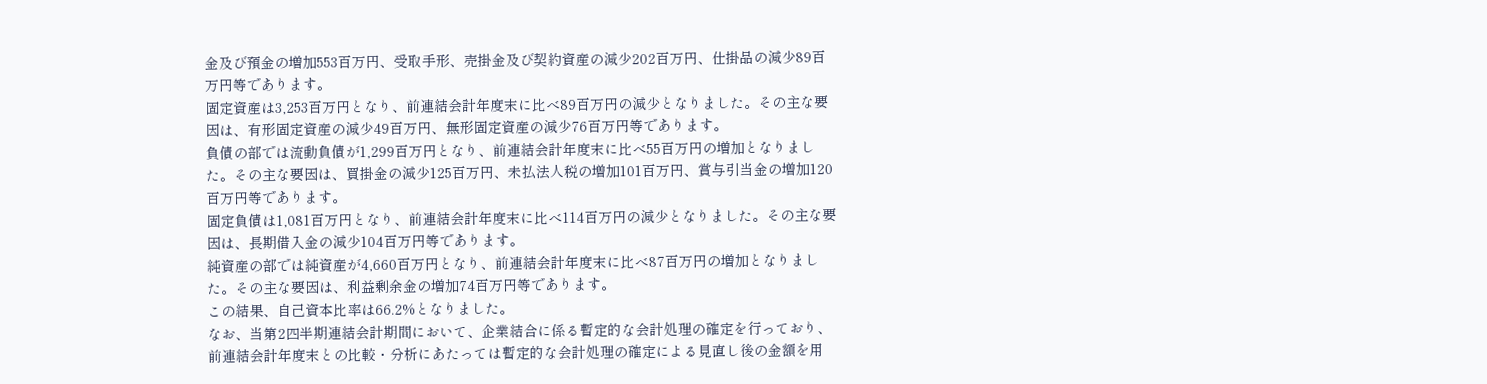金及び預金の増加553百万円、受取手形、売掛金及び契約資産の減少202百万円、仕掛品の減少89百万円等であります。
固定資産は3,253百万円となり、前連結会計年度末に比べ89百万円の減少となりました。その主な要因は、有形固定資産の減少49百万円、無形固定資産の減少76百万円等であります。
負債の部では流動負債が1,299百万円となり、前連結会計年度末に比べ55百万円の増加となりました。その主な要因は、買掛金の減少125百万円、未払法人税の増加101百万円、賞与引当金の増加120百万円等であります。
固定負債は1,081百万円となり、前連結会計年度末に比べ114百万円の減少となりました。その主な要因は、長期借入金の減少104百万円等であります。
純資産の部では純資産が4,660百万円となり、前連結会計年度末に比べ87百万円の増加となりました。その主な要因は、利益剰余金の増加74百万円等であります。
この結果、自己資本比率は66.2%となりました。
なお、当第2四半期連結会計期間において、企業結合に係る暫定的な会計処理の確定を行っており、前連結会計年度末との比較・分析にあたっては暫定的な会計処理の確定による見直し後の金額を用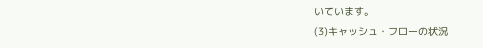いています。
(3)キャッシュ・フローの状況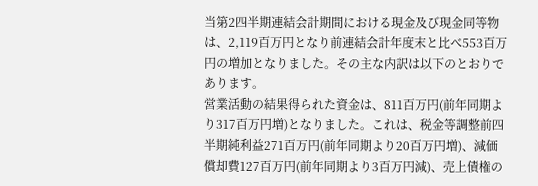当第2四半期連結会計期間における現金及び現金同等物は、2,119百万円となり前連結会計年度末と比べ553百万円の増加となりました。その主な内訳は以下のとおりであります。
営業活動の結果得られた資金は、811百万円(前年同期より317百万円増)となりました。これは、税金等調整前四半期純利益271百万円(前年同期より20百万円増)、減価償却費127百万円(前年同期より3百万円減)、売上債権の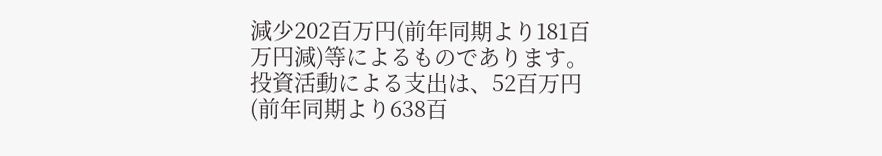減少202百万円(前年同期より181百万円減)等によるものであります。
投資活動による支出は、52百万円(前年同期より638百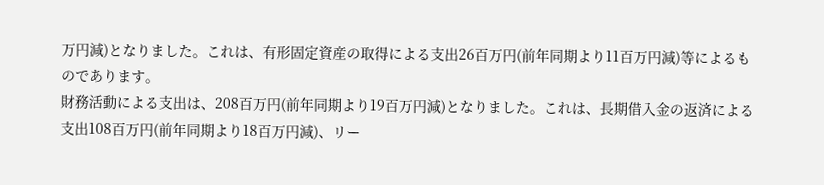万円減)となりました。これは、有形固定資産の取得による支出26百万円(前年同期より11百万円減)等によるものであります。
財務活動による支出は、208百万円(前年同期より19百万円減)となりました。これは、長期借入金の返済による支出108百万円(前年同期より18百万円減)、リー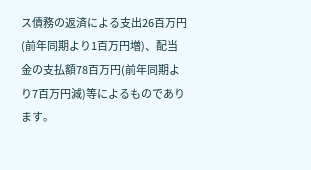ス債務の返済による支出26百万円(前年同期より1百万円増)、配当金の支払額78百万円(前年同期より7百万円減)等によるものであります。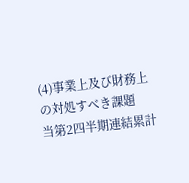(4)事業上及び財務上の対処すべき課題
当第2四半期連結累計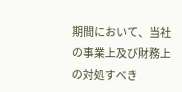期間において、当社の事業上及び財務上の対処すべき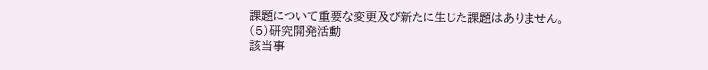課題について重要な変更及び新たに生じた課題はありません。
(5)研究開発活動
該当事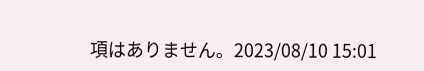項はありません。2023/08/10 15:01